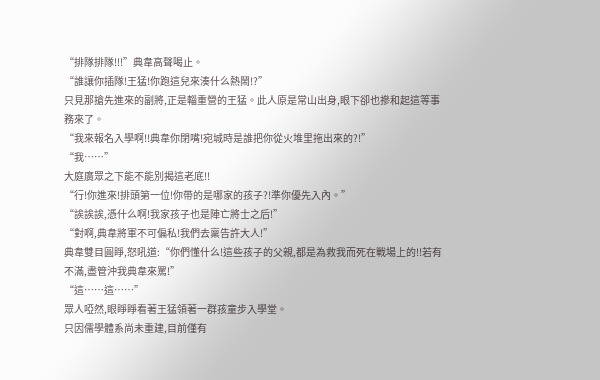“排隊排隊!!!”典韋高聲喝止。
“誰讓你插隊!王猛!你跑這兒來湊什么熱鬧!?”
只見那搶先進來的副將,正是輜重營的王猛。此人原是常山出身,眼下卻也摻和起這等事務來了。
“我來報名入學啊!!典韋你閉嘴!宛城時是誰把你從火堆里拖出來的?!”
“我……”
大庭廣眾之下能不能別揭這老底!!
“行!你進來!排頭第一位!你帶的是哪家的孩子?!準你優先入內。”
“誒誒誒,憑什么啊!我家孩子也是陣亡將士之后!”
“對啊,典韋將軍不可偏私!我們去稟告許大人!”
典韋雙目圓睜,怒吼道:“你們懂什么!這些孩子的父親,都是為救我而死在戰場上的!!若有不滿,盡管沖我典韋來罵!”
“這……這……”
眾人啞然,眼睜睜看著王猛領著一群孩童步入學堂。
只因儒學體系尚未重建,目前僅有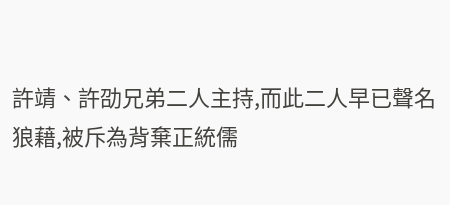許靖、許劭兄弟二人主持,而此二人早已聲名狼藉,被斥為背棄正統儒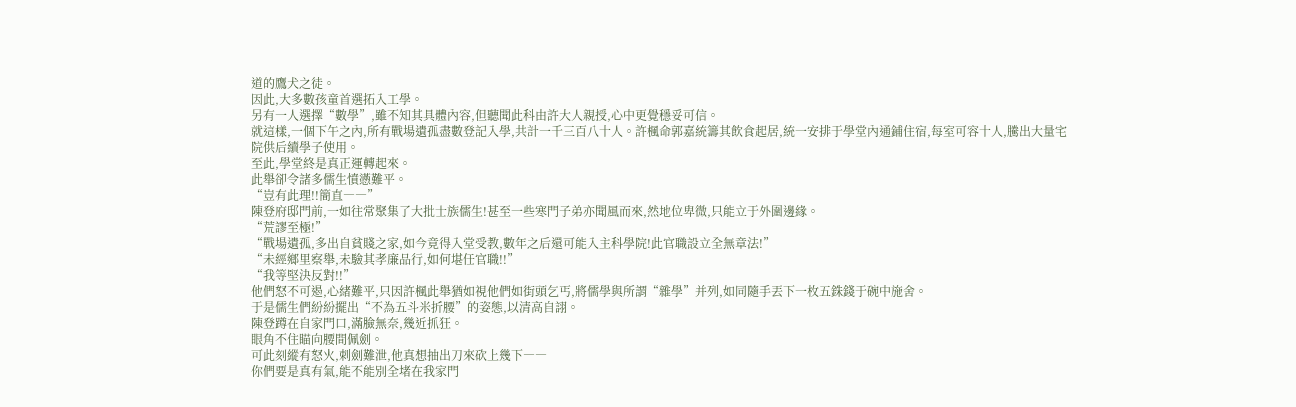道的鷹犬之徒。
因此,大多數孩童首選拓入工學。
另有一人選擇“數學”,雖不知其具體內容,但聽聞此科由許大人親授,心中更覺穩妥可信。
就這樣,一個下午之內,所有戰場遺孤盡數登記入學,共計一千三百八十人。許楓命郭嘉統籌其飲食起居,統一安排于學堂內通鋪住宿,每室可容十人,騰出大量宅院供后續學子使用。
至此,學堂終是真正運轉起來。
此舉卻令諸多儒生憤懣難平。
“豈有此理!!簡直――”
陳登府邸門前,一如往常聚集了大批士族儒生!甚至一些寒門子弟亦聞風而來,然地位卑微,只能立于外圍邊緣。
“荒謬至極!”
“戰場遺孤,多出自貧賤之家,如今竟得入堂受教,數年之后還可能入主科學院!此官職設立全無章法!”
“未經鄉里察舉,未驗其孝廉品行,如何堪任官職!!”
“我等堅決反對!!”
他們怒不可遏,心緒難平,只因許楓此舉猶如視他們如街頭乞丐,將儒學與所謂“雜學”并列,如同隨手丟下一枚五銖錢于碗中施舍。
于是儒生們紛紛擺出“不為五斗米折腰”的姿態,以清高自詡。
陳登蹲在自家門口,滿臉無奈,幾近抓狂。
眼角不住瞄向腰間佩劍。
可此刻縱有怒火,刺劍難泄,他真想抽出刀來砍上幾下――
你們要是真有氣,能不能別全堵在我家門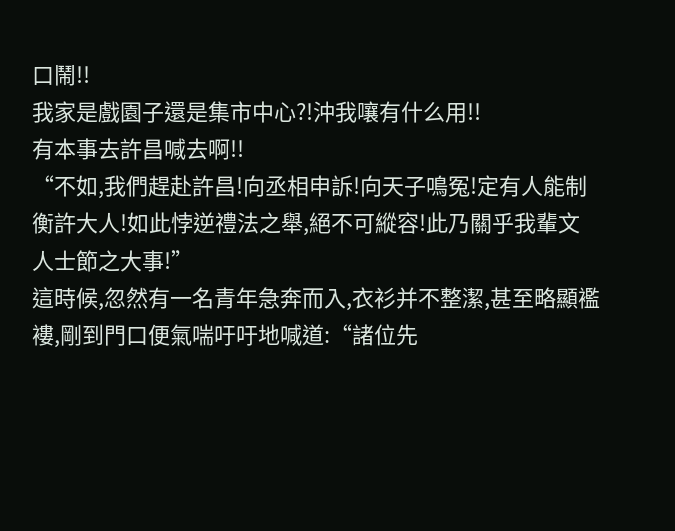口鬧!!
我家是戲園子還是集市中心?!沖我嚷有什么用!!
有本事去許昌喊去啊!!
“不如,我們趕赴許昌!向丞相申訴!向天子鳴冤!定有人能制衡許大人!如此悖逆禮法之舉,絕不可縱容!此乃關乎我輩文人士節之大事!”
這時候,忽然有一名青年急奔而入,衣衫并不整潔,甚至略顯襤褸,剛到門口便氣喘吁吁地喊道:“諸位先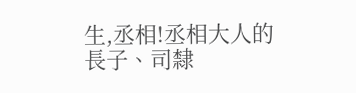生,丞相!丞相大人的長子、司隸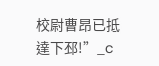校尉曹昂已抵達下邳!”_c